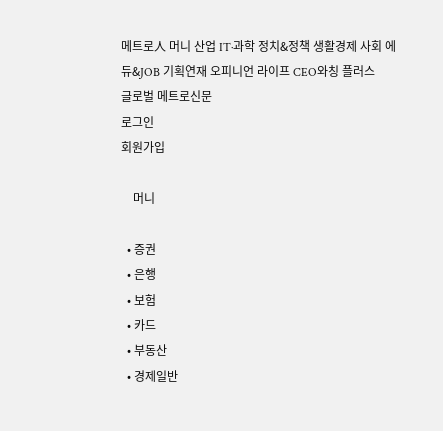메트로人 머니 산업 IT·과학 정치&정책 생활경제 사회 에듀&JOB 기획연재 오피니언 라이프 CEO와칭 플러스
글로벌 메트로신문
로그인
회원가입

    머니

  • 증권
  • 은행
  • 보험
  • 카드
  • 부동산
  • 경제일반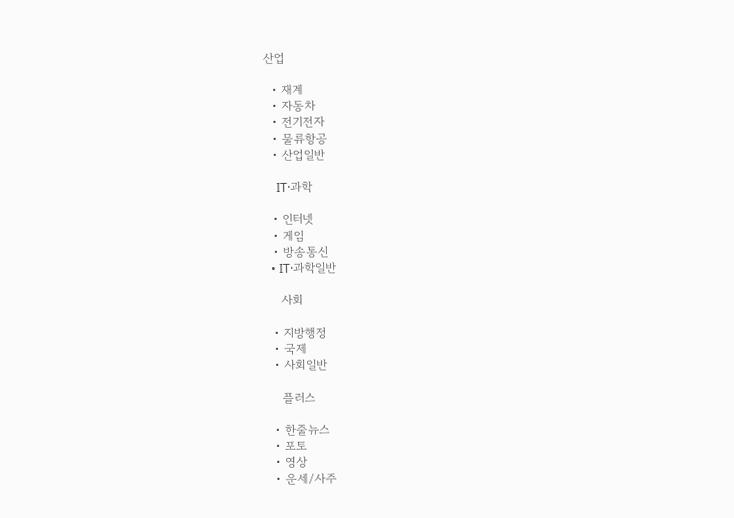산업

  • 재계
  • 자동차
  • 전기전자
  • 물류항공
  • 산업일반

    IT·과학

  • 인터넷
  • 게임
  • 방송통신
  • IT·과학일반

    사회

  • 지방행정
  • 국제
  • 사회일반

    플러스

  • 한줄뉴스
  • 포토
  • 영상
  • 운세/사주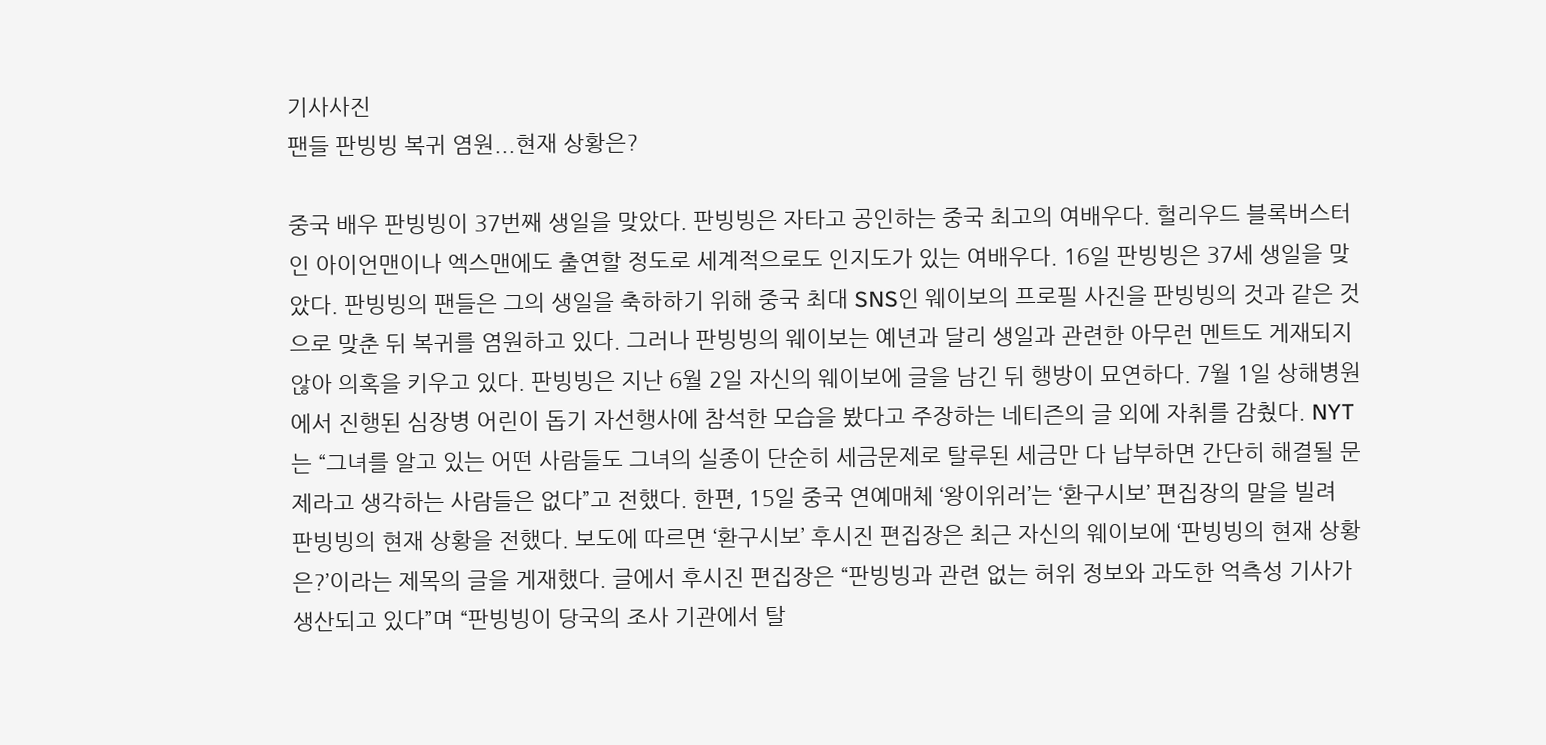기사사진
팬들 판빙빙 복귀 염원...현재 상황은?

중국 배우 판빙빙이 37번째 생일을 맞았다. 판빙빙은 자타고 공인하는 중국 최고의 여배우다. 헐리우드 블록버스터인 아이언맨이나 엑스맨에도 출연할 정도로 세계적으로도 인지도가 있는 여배우다. 16일 판빙빙은 37세 생일을 맞았다. 판빙빙의 팬들은 그의 생일을 축하하기 위해 중국 최대 SNS인 웨이보의 프로필 사진을 판빙빙의 것과 같은 것으로 맞춘 뒤 복귀를 염원하고 있다. 그러나 판빙빙의 웨이보는 예년과 달리 생일과 관련한 아무런 멘트도 게재되지 않아 의혹을 키우고 있다. 판빙빙은 지난 6월 2일 자신의 웨이보에 글을 남긴 뒤 행방이 묘연하다. 7월 1일 상해병원에서 진행된 심장병 어린이 돕기 자선행사에 참석한 모습을 봤다고 주장하는 네티즌의 글 외에 자취를 감췄다. NYT는 “그녀를 알고 있는 어떤 사람들도 그녀의 실종이 단순히 세금문제로 탈루된 세금만 다 납부하면 간단히 해결될 문제라고 생각하는 사람들은 없다”고 전했다. 한편, 15일 중국 연예매체 ‘왕이위러’는 ‘환구시보’ 편집장의 말을 빌려 판빙빙의 현재 상황을 전했다. 보도에 따르면 ‘환구시보’ 후시진 편집장은 최근 자신의 웨이보에 ‘판빙빙의 현재 상황은?’이라는 제목의 글을 게재했다. 글에서 후시진 편집장은 “판빙빙과 관련 없는 허위 정보와 과도한 억측성 기사가 생산되고 있다”며 “판빙빙이 당국의 조사 기관에서 탈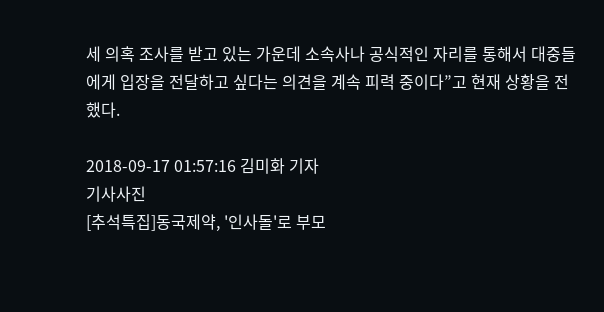세 의혹 조사를 받고 있는 가운데 소속사나 공식적인 자리를 통해서 대중들에게 입장을 전달하고 싶다는 의견을 계속 피력 중이다”고 현재 상황을 전했다.

2018-09-17 01:57:16 김미화 기자
기사사진
[추석특집]동국제약, '인사돌'로 부모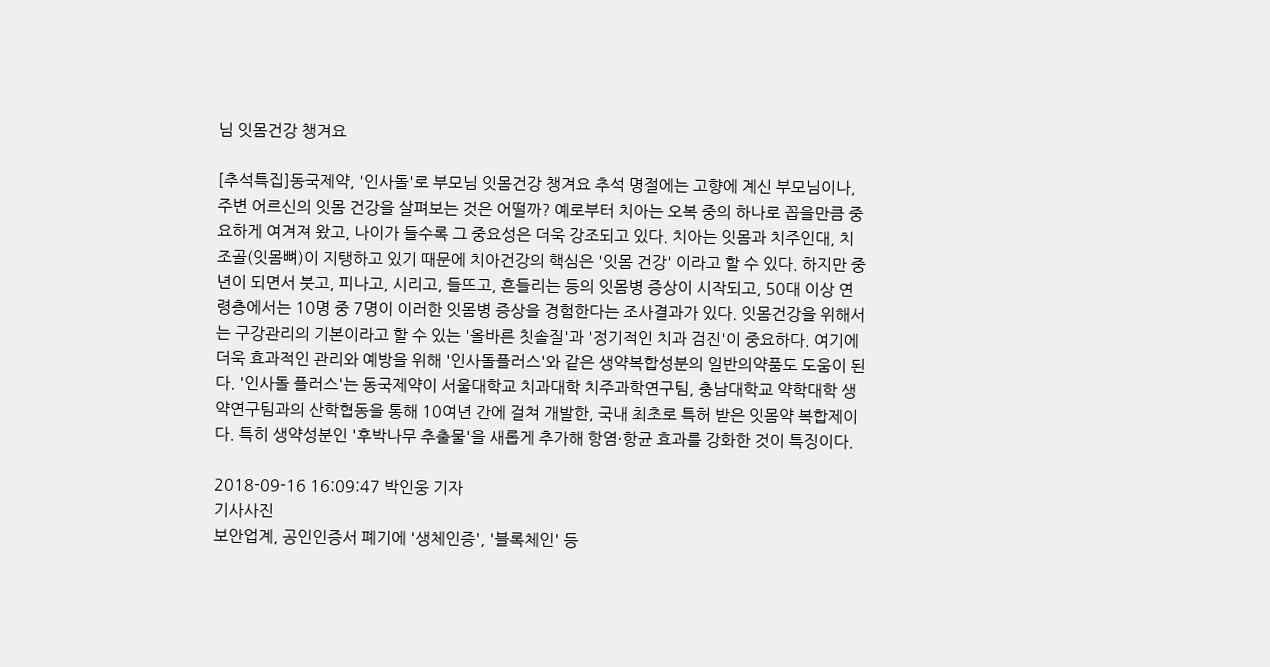님 잇몸건강 챙겨요

[추석특집]동국제약, '인사돌'로 부모님 잇몸건강 챙겨요 추석 명절에는 고향에 계신 부모님이나, 주변 어르신의 잇몸 건강을 살펴보는 것은 어떨까? 예로부터 치아는 오복 중의 하나로 꼽을만큼 중요하게 여겨져 왔고, 나이가 들수록 그 중요성은 더욱 강조되고 있다. 치아는 잇몸과 치주인대, 치조골(잇몸뼈)이 지탱하고 있기 때문에 치아건강의 핵심은 '잇몸 건강' 이라고 할 수 있다. 하지만 중년이 되면서 붓고, 피나고, 시리고, 들뜨고, 흔들리는 등의 잇몸병 증상이 시작되고, 50대 이상 연령층에서는 10명 중 7명이 이러한 잇몸병 증상을 경험한다는 조사결과가 있다. 잇몸건강을 위해서는 구강관리의 기본이라고 할 수 있는 '올바른 칫솔질'과 '정기적인 치과 검진'이 중요하다. 여기에 더욱 효과적인 관리와 예방을 위해 '인사돌플러스'와 같은 생약복합성분의 일반의약품도 도움이 된다. '인사돌 플러스'는 동국제약이 서울대학교 치과대학 치주과학연구팀, 충남대학교 약학대학 생약연구팀과의 산학협동을 통해 10여년 간에 걸쳐 개발한, 국내 최초로 특허 받은 잇몸약 복합제이다. 특히 생약성분인 '후박나무 추출물'을 새롭게 추가해 항염·항균 효과를 강화한 것이 특징이다.

2018-09-16 16:09:47 박인웅 기자
기사사진
보안업계, 공인인증서 폐기에 '생체인증', '블록체인' 등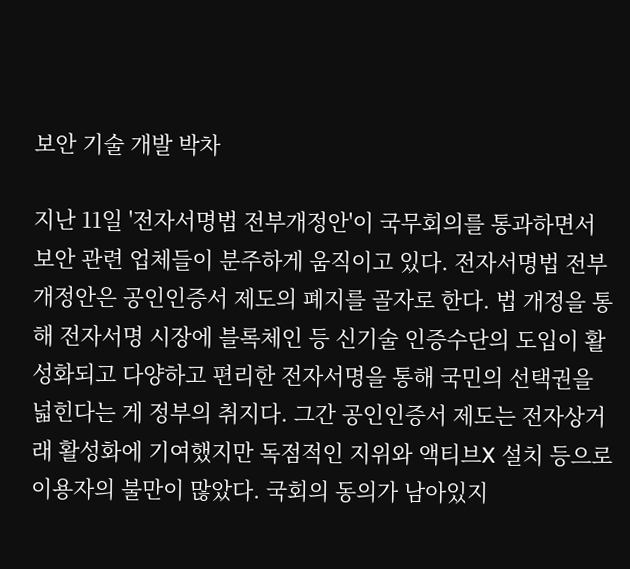보안 기술 개발 박차

지난 11일 '전자서명법 전부개정안'이 국무회의를 통과하면서 보안 관련 업체들이 분주하게 움직이고 있다. 전자서명법 전부개정안은 공인인증서 제도의 폐지를 골자로 한다. 법 개정을 통해 전자서명 시장에 블록체인 등 신기술 인증수단의 도입이 활성화되고 다양하고 편리한 전자서명을 통해 국민의 선택권을 넓힌다는 게 정부의 취지다. 그간 공인인증서 제도는 전자상거래 활성화에 기여했지만 독점적인 지위와 액티브X 설치 등으로 이용자의 불만이 많았다. 국회의 동의가 남아있지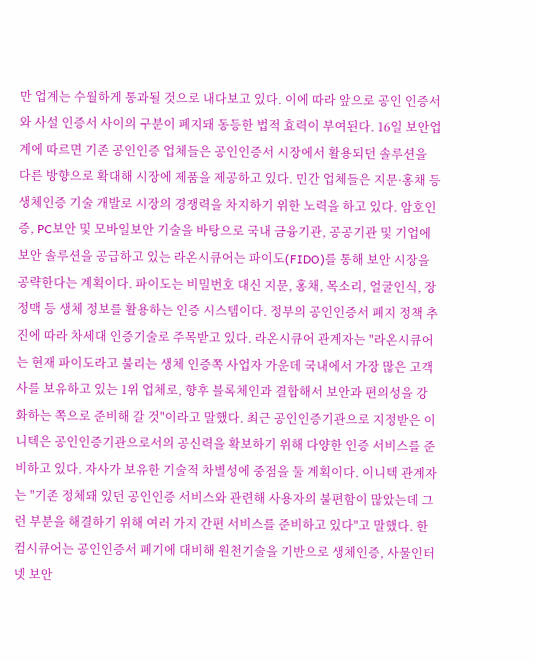만 업계는 수월하게 통과될 것으로 내다보고 있다. 이에 따라 앞으로 공인 인증서와 사설 인증서 사이의 구분이 폐지돼 동등한 법적 효력이 부여된다. 16일 보안업계에 따르면 기존 공인인증 업체들은 공인인증서 시장에서 활용되던 솔루션을 다른 방향으로 확대해 시장에 제품을 제공하고 있다. 민간 업체들은 지문·홍채 등 생체인증 기술 개발로 시장의 경쟁력을 차지하기 위한 노력을 하고 있다. 암호인증, PC보안 및 모바일보안 기술을 바탕으로 국내 금융기관, 공공기관 및 기업에 보안 솔루션을 공급하고 있는 라온시큐어는 파이도(FIDO)를 통해 보안 시장을 공략한다는 계획이다. 파이도는 비밀번호 대신 지문, 홍채, 목소리, 얼굴인식, 장정맥 등 생체 정보를 활용하는 인증 시스템이다. 정부의 공인인증서 폐지 정책 추진에 따라 차세대 인증기술로 주목받고 있다. 라온시큐어 관계자는 "라온시큐어는 현재 파이도라고 불리는 생체 인증쪽 사업자 가운데 국내에서 가장 많은 고객사를 보유하고 있는 1위 업체로, 향후 블록체인과 결합해서 보안과 편의성을 강화하는 쪽으로 준비해 갈 것"이라고 말했다. 최근 공인인증기관으로 지정받은 이니텍은 공인인증기관으로서의 공신력을 확보하기 위해 다양한 인증 서비스를 준비하고 있다. 자사가 보유한 기술적 차별성에 중점을 둘 계획이다. 이니텍 관계자는 "기존 정체돼 있던 공인인증 서비스와 관련해 사용자의 불편함이 많았는데 그런 부분을 해결하기 위해 여러 가지 간편 서비스를 준비하고 있다"고 말했다. 한컴시큐어는 공인인증서 폐기에 대비해 원천기술을 기반으로 생체인증, 사물인터넷 보안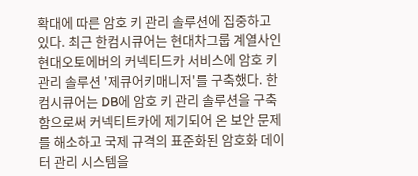확대에 따른 암호 키 관리 솔루션에 집중하고 있다. 최근 한컴시큐어는 현대차그룹 계열사인 현대오토에버의 커넥티드카 서비스에 암호 키 관리 솔루션 '제큐어키매니저'를 구축했다. 한컴시큐어는 DB에 암호 키 관리 솔루션을 구축함으로써 커넥티트카에 제기되어 온 보안 문제를 해소하고 국제 규격의 표준화된 암호화 데이터 관리 시스템을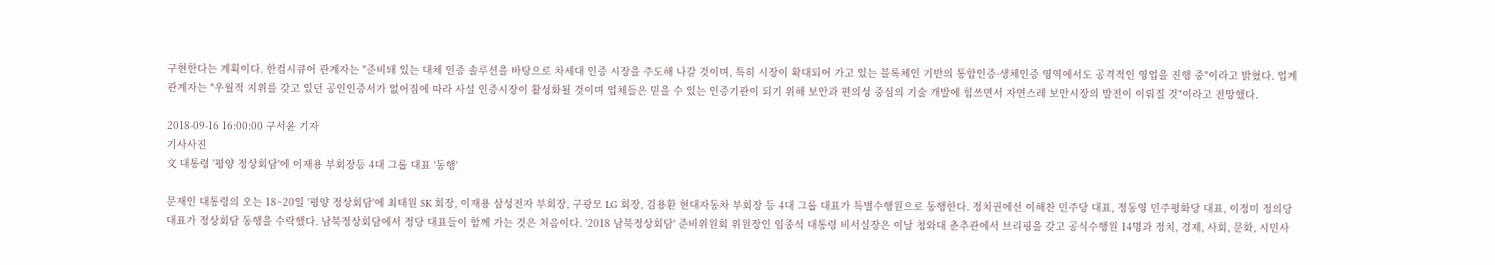구현한다는 계획이다. 한컴시큐어 관계자는 "준비돼 있는 대체 인증 솔루션을 바탕으로 차세대 인증 시장을 주도해 나갈 것이며, 특히 시장이 확대되어 가고 있는 블록체인 기반의 통합인증·생체인증 영역에서도 공격적인 영업을 진행 중"이라고 밝혔다. 업계 관계자는 "우월적 지위를 갖고 있던 공인인증서가 없어짐에 따라 사설 인증시장이 활성화될 것이며 업체들은 믿을 수 있는 인증기관이 되기 위해 보안과 편의성 중심의 기술 개발에 힘쓰면서 자연스레 보안시장의 발전이 이뤄질 것"이라고 전망했다.

2018-09-16 16:00:00 구서윤 기자
기사사진
文 대통령 '평양 정상회담'에 이재용 부회장등 4대 그룹 대표 '동행'

문재인 대통령의 오는 18~20일 '평양 정상회담'에 최태원 SK 회장, 이재용 삼성전자 부회장, 구광모 LG 회장, 김용환 현대자동차 부회장 등 4대 그룹 대표가 특별수행원으로 동행한다. 정치권에선 이해찬 민주당 대표, 정동영 민주평화당 대표, 이정미 정의당 대표가 정상회담 동행을 수락했다. 남북정상회담에서 정당 대표들이 함께 가는 것은 처음이다. '2018 남북정상회담' 준비위원회 위원장인 임종석 대통령 비서실장은 이날 청와대 춘추관에서 브리핑을 갖고 공식수행원 14명과 정치, 경제, 사회, 문화, 시민사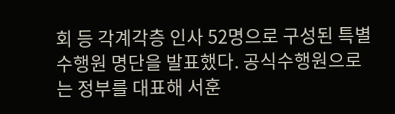회 등 각계각층 인사 52명으로 구성된 특별수행원 명단을 발표했다. 공식수행원으로는 정부를 대표해 서훈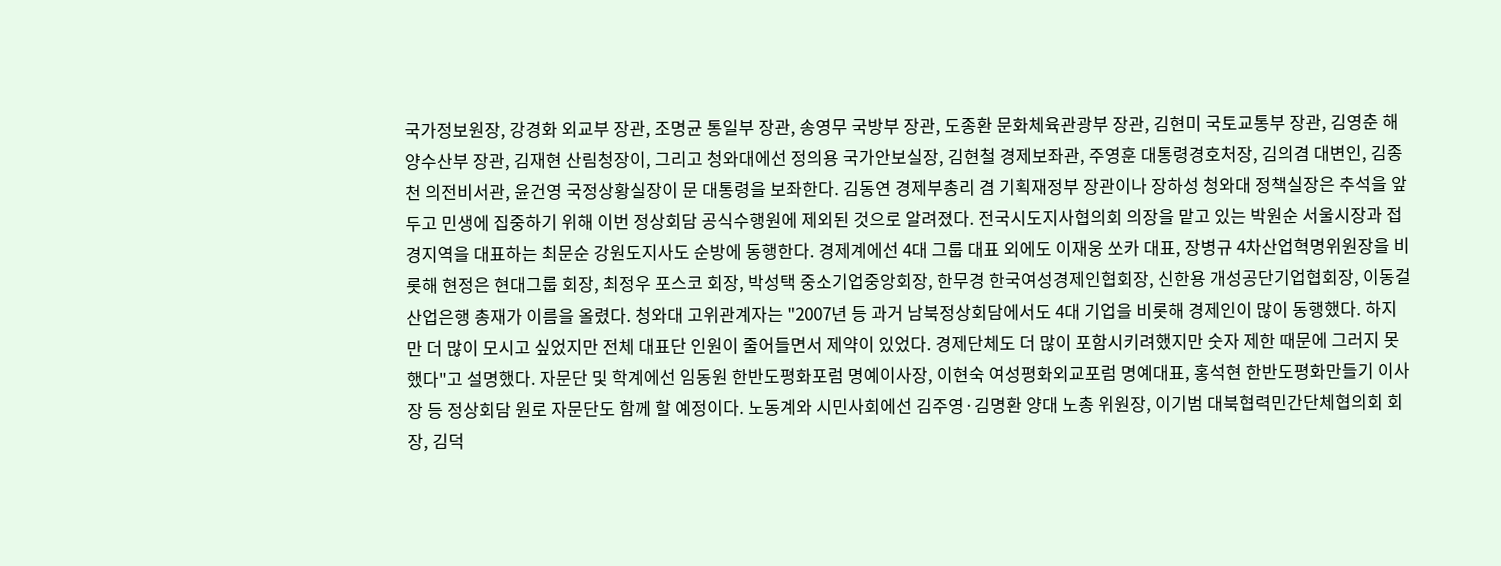국가정보원장, 강경화 외교부 장관, 조명균 통일부 장관, 송영무 국방부 장관, 도종환 문화체육관광부 장관, 김현미 국토교통부 장관, 김영춘 해양수산부 장관, 김재현 산림청장이, 그리고 청와대에선 정의용 국가안보실장, 김현철 경제보좌관, 주영훈 대통령경호처장, 김의겸 대변인, 김종천 의전비서관, 윤건영 국정상황실장이 문 대통령을 보좌한다. 김동연 경제부총리 겸 기획재정부 장관이나 장하성 청와대 정책실장은 추석을 앞두고 민생에 집중하기 위해 이번 정상회담 공식수행원에 제외된 것으로 알려졌다. 전국시도지사협의회 의장을 맡고 있는 박원순 서울시장과 접경지역을 대표하는 최문순 강원도지사도 순방에 동행한다. 경제계에선 4대 그룹 대표 외에도 이재웅 쏘카 대표, 장병규 4차산업혁명위원장을 비롯해 현정은 현대그룹 회장, 최정우 포스코 회장, 박성택 중소기업중앙회장, 한무경 한국여성경제인협회장, 신한용 개성공단기업협회장, 이동걸 산업은행 총재가 이름을 올렸다. 청와대 고위관계자는 "2007년 등 과거 남북정상회담에서도 4대 기업을 비롯해 경제인이 많이 동행했다. 하지만 더 많이 모시고 싶었지만 전체 대표단 인원이 줄어들면서 제약이 있었다. 경제단체도 더 많이 포함시키려했지만 숫자 제한 때문에 그러지 못했다"고 설명했다. 자문단 및 학계에선 임동원 한반도평화포럼 명예이사장, 이현숙 여성평화외교포럼 명예대표, 홍석현 한반도평화만들기 이사장 등 정상회담 원로 자문단도 함께 할 예정이다. 노동계와 시민사회에선 김주영·김명환 양대 노총 위원장, 이기범 대북협력민간단체협의회 회장, 김덕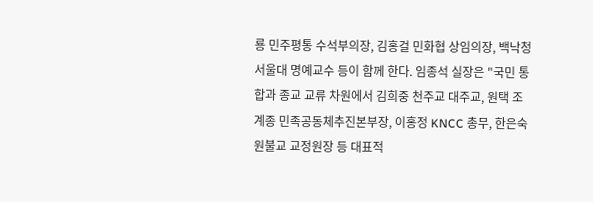룡 민주평통 수석부의장, 김홍걸 민화협 상임의장, 백낙청 서울대 명예교수 등이 함께 한다. 임종석 실장은 "국민 통합과 종교 교류 차원에서 김희중 천주교 대주교, 원택 조계종 민족공동체추진본부장, 이홍정 KNCC 총무, 한은숙 원불교 교정원장 등 대표적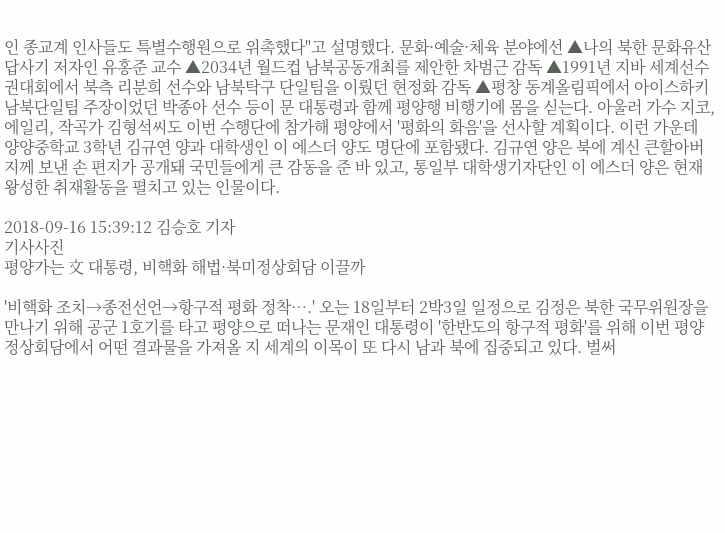인 종교계 인사들도 특별수행원으로 위촉했다"고 설명했다. 문화·예술·체육 분야에선 ▲나의 북한 문화유산 답사기 저자인 유홍준 교수 ▲2034년 월드컵 남북공동개최를 제안한 차범근 감독 ▲1991년 지바 세계선수권대회에서 북측 리분희 선수와 남북탁구 단일팀을 이뤘던 현정화 감독 ▲평창 동계올림픽에서 아이스하키 남북단일팀 주장이었던 박종아 선수 등이 문 대통령과 함께 평양행 비행기에 몸을 싣는다. 아울러 가수 지코, 에일리, 작곡가 김형석씨도 이번 수행단에 참가해 평양에서 '평화의 화음'을 선사할 계획이다. 이런 가운데 양양중학교 3학년 김규연 양과 대학생인 이 에스더 양도 명단에 포함됐다. 김규연 양은 북에 계신 큰할아버지께 보낸 손 편지가 공개돼 국민들에게 큰 감동을 준 바 있고, 통일부 대학생기자단인 이 에스더 양은 현재 왕성한 취재활동을 펼치고 있는 인물이다.

2018-09-16 15:39:12 김승호 기자
기사사진
평양가는 文 대통령, 비핵화 해법·북미정상회담 이끌까

'비핵화 조치→종전선언→항구적 평화 정착….' 오는 18일부터 2박3일 일정으로 김정은 북한 국무위원장을 만나기 위해 공군 1호기를 타고 평양으로 떠나는 문재인 대통령이 '한반도의 항구적 평화'를 위해 이번 평양 정상회담에서 어떤 결과물을 가져올 지 세계의 이목이 또 다시 남과 북에 집중되고 있다. 벌써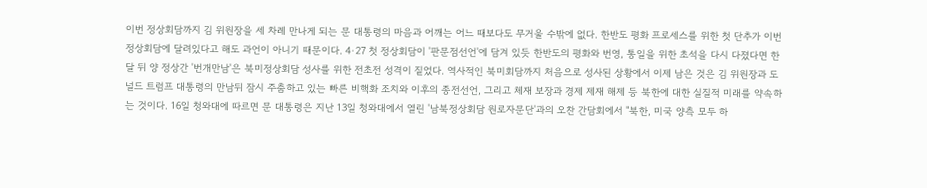이번 정상회담까지 김 위원장을 세 차례 만나게 되는 문 대통령의 마음과 어깨는 어느 때보다도 무거울 수밖에 없다. 한반도 평화 프로세스를 위한 첫 단추가 이번 정상회담에 달려있다고 해도 과언이 아니기 때문이다. 4·27 첫 정상회담이 '판문점선언'에 담겨 있듯 한반도의 평화와 번영, 통일을 위한 초석을 다시 다졌다면 한 달 뒤 양 정상간 '번개만남'은 북미정상회담 성사를 위한 전초전 성격이 짙었다. 역사적인 북미회담까지 처음으로 성사된 상황에서 이제 남은 것은 김 위원장과 도널드 트럼프 대통령의 만남뒤 잠시 주춤하고 있는 빠른 비핵화 조치와 이후의 종전선언, 그리고 체재 보장과 경제 제재 해제 등 북한에 대한 실질적 미래를 약속하는 것이다. 16일 청와대에 따르면 문 대통령은 지난 13일 청와대에서 열린 '남북정상회담 원로자문단'과의 오찬 간담회에서 "북한, 미국 양측 모두 하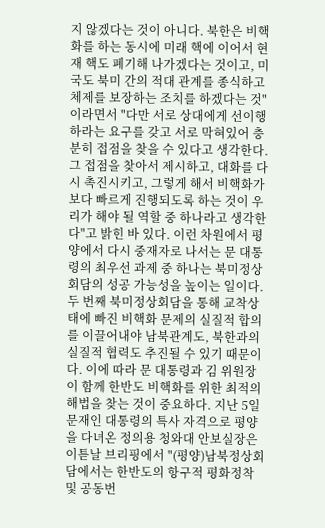지 않겠다는 것이 아니다. 북한은 비핵화를 하는 동시에 미래 핵에 이어서 현재 핵도 폐기해 나가겠다는 것이고, 미국도 북미 간의 적대 관계를 종식하고 체제를 보장하는 조치를 하겠다는 것"이라면서 "다만 서로 상대에게 선이행하라는 요구를 갖고 서로 막혀있어 충분히 접점을 찾을 수 있다고 생각한다. 그 접점을 찾아서 제시하고, 대화를 다시 촉진시키고, 그렇게 해서 비핵화가 보다 빠르게 진행되도록 하는 것이 우리가 해야 될 역할 중 하나라고 생각한다"고 밝힌 바 있다. 이런 차원에서 평양에서 다시 중재자로 나서는 문 대통령의 최우선 과제 중 하나는 북미정상회담의 성공 가능성을 높이는 일이다. 두 번째 북미정상회담을 통해 교착상태에 빠진 비핵화 문제의 실질적 합의를 이끌어내야 남북관계도, 북한과의 실질적 협력도 추진될 수 있기 때문이다. 이에 따라 문 대통령과 김 위원장이 함께 한반도 비핵화를 위한 최적의 해법을 찾는 것이 중요하다. 지난 5일 문재인 대통령의 특사 자격으로 평양을 다녀온 정의용 청와대 안보실장은 이튿날 브리핑에서 "(평양)남북정상회담에서는 한반도의 항구적 평화정착 및 공동번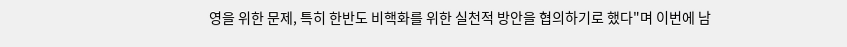영을 위한 문제, 특히 한반도 비핵화를 위한 실천적 방안을 협의하기로 했다"며 이번에 남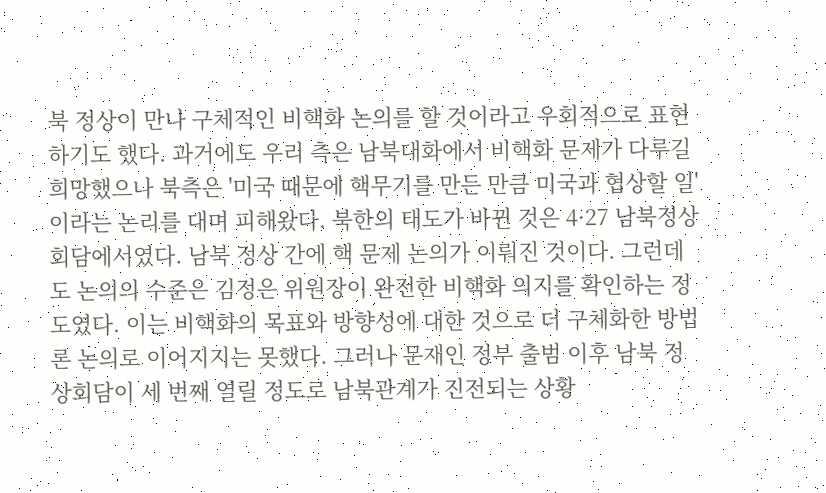북 정상이 만나 구체적인 비핵화 논의를 할 것이라고 우회적으로 표현하기도 했다. 과거에도 우리 측은 남북대화에서 비핵화 문제가 다루길 희망했으나 북측은 '미국 때문에 핵무기를 만든 만큼 미국과 협상할 일'이라는 논리를 대며 피해왔다. 북한의 태도가 바뀐 것은 4·27 남북정상회담에서였다. 남북 정상 간에 핵 문제 논의가 이뤄진 것이다. 그런데도 논의의 수준은 김정은 위원장이 완전한 비핵화 의지를 확인하는 정도였다. 이는 비핵화의 목표와 방향성에 대한 것으로 더 구체화한 방법론 논의로 이어지지는 못했다. 그러나 문재인 정부 출범 이후 남북 정상회담이 세 번째 열릴 정도로 남북관계가 진전되는 상황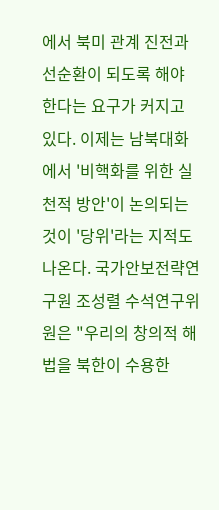에서 북미 관계 진전과 선순환이 되도록 해야 한다는 요구가 커지고 있다. 이제는 남북대화에서 '비핵화를 위한 실천적 방안'이 논의되는 것이 '당위'라는 지적도 나온다. 국가안보전략연구원 조성렬 수석연구위원은 "우리의 창의적 해법을 북한이 수용한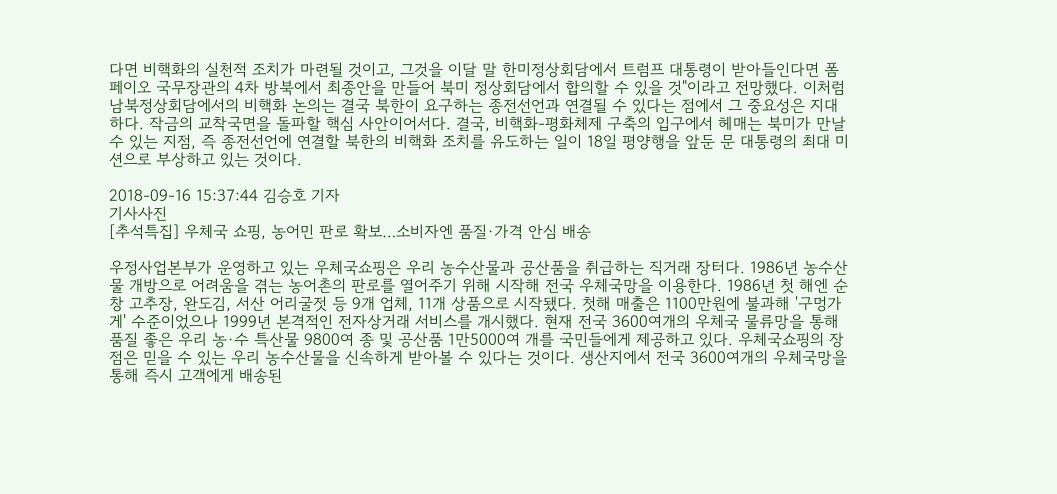다면 비핵화의 실천적 조치가 마련될 것이고, 그것을 이달 말 한미정상회담에서 트럼프 대통령이 받아들인다면 폼페이오 국무장관의 4차 방북에서 최종안을 만들어 북미 정상회담에서 합의할 수 있을 것"이라고 전망했다. 이처럼 남북정상회담에서의 비핵화 논의는 결국 북한이 요구하는 종전선언과 연결될 수 있다는 점에서 그 중요성은 지대하다. 작금의 교착국면을 돌파할 핵심 사안이어서다. 결국, 비핵화-평화체제 구축의 입구에서 헤매는 북미가 만날 수 있는 지점, 즉 종전선언에 연결할 북한의 비핵화 조치를 유도하는 일이 18일 평양행을 앞둔 문 대통령의 최대 미션으로 부상하고 있는 것이다.

2018-09-16 15:37:44 김승호 기자
기사사진
[추석특집] 우체국 쇼핑, 농어민 판로 확보…소비자엔 품질·가격 안심 배송

우정사업본부가 운영하고 있는 우체국쇼핑은 우리 농수산물과 공산품을 취급하는 직거래 장터다. 1986년 농수산물 개방으로 어려움을 겪는 농어촌의 판로를 열어주기 위해 시작해 전국 우체국망을 이용한다. 1986년 첫 해엔 순창 고추장, 완도김, 서산 어리굴젓 등 9개 업체, 11개 상품으로 시작됐다. 첫해 매출은 1100만원에 불과해 '구멍가게' 수준이었으나 1999년 본격적인 전자상거래 서비스를 개시했다. 현재 전국 3600여개의 우체국 물류망을 통해 품질 좋은 우리 농·수 특산물 9800여 종 및 공산품 1만5000여 개를 국민들에게 제공하고 있다. 우체국쇼핑의 장점은 믿을 수 있는 우리 농수산물을 신속하게 받아볼 수 있다는 것이다. 생산지에서 전국 3600여개의 우체국망을 통해 즉시 고객에게 배송된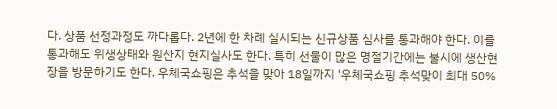다. 상품 선정과정도 까다롭다. 2년에 한 차례 실시되는 신규상품 심사를 통과해야 한다. 이를 통과해도 위생상태와 원산지 현지실사도 한다. 특히 선물이 많은 명절기간에는 불시에 생산현장을 방문하기도 한다. 우체국쇼핑은 추석을 맞아 18일까지 '우체국쇼핑 추석맞이 최대 50%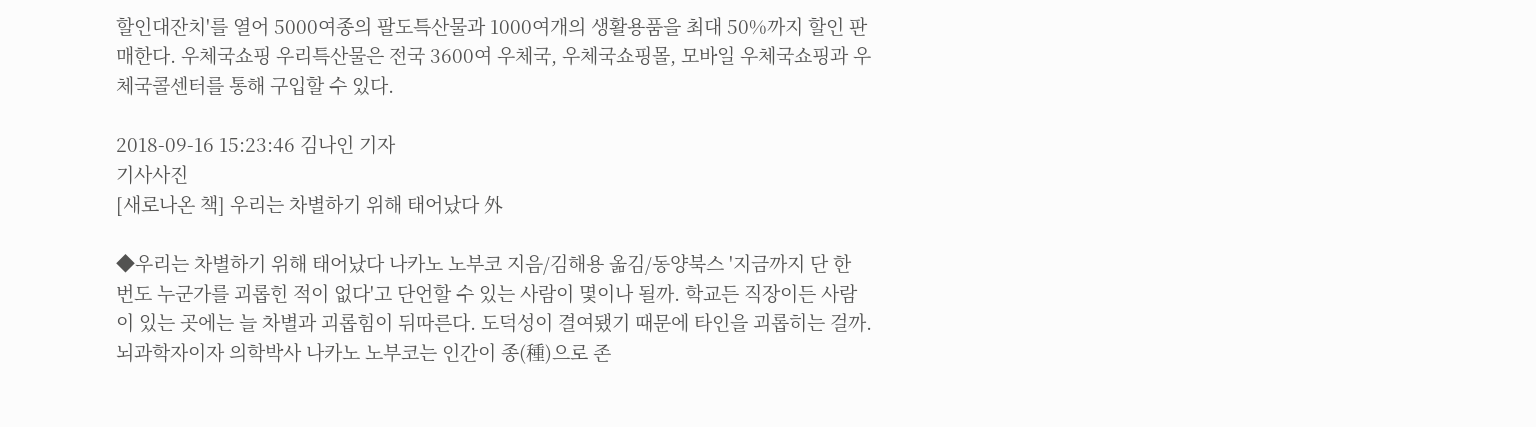할인대잔치'를 열어 5000여종의 팔도특산물과 1000여개의 생활용품을 최대 50%까지 할인 판매한다. 우체국쇼핑 우리특산물은 전국 3600여 우체국, 우체국쇼핑몰, 모바일 우체국쇼핑과 우체국콜센터를 통해 구입할 수 있다.

2018-09-16 15:23:46 김나인 기자
기사사진
[새로나온 책] 우리는 차별하기 위해 태어났다 外

◆우리는 차별하기 위해 태어났다 나카노 노부코 지음/김해용 옮김/동양북스 '지금까지 단 한 번도 누군가를 괴롭힌 적이 없다'고 단언할 수 있는 사람이 몇이나 될까. 학교든 직장이든 사람이 있는 곳에는 늘 차별과 괴롭힘이 뒤따른다. 도덕성이 결여됐기 때문에 타인을 괴롭히는 걸까. 뇌과학자이자 의학박사 나카노 노부코는 인간이 종(種)으로 존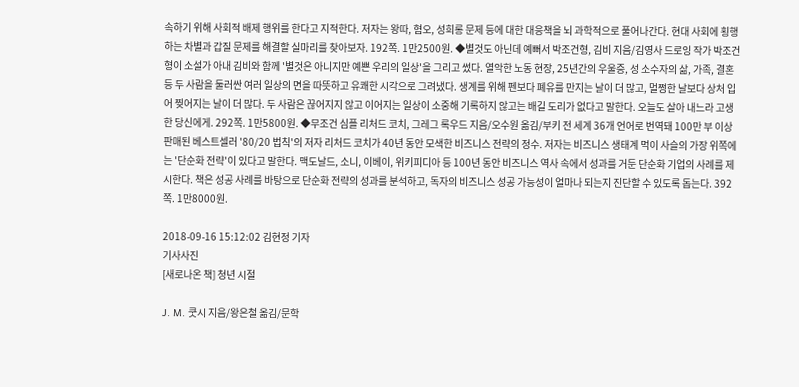속하기 위해 사회적 배제 행위를 한다고 지적한다. 저자는 왕따, 혐오, 성희롱 문제 등에 대한 대응책을 뇌 과학적으로 풀어나간다. 현대 사회에 횡행하는 차별과 갑질 문제를 해결할 실마리를 찾아보자. 192쪽. 1만2500원. ◆별것도 아닌데 예뻐서 박조건형, 김비 지음/김영사 드로잉 작가 박조건형이 소설가 아내 김비와 함께 '별것은 아니지만 예쁜 우리의 일상'을 그리고 썼다. 열악한 노동 현장, 25년간의 우울증, 성 소수자의 삶, 가족, 결혼 등 두 사람을 둘러싼 여러 일상의 면을 따뜻하고 유쾌한 시각으로 그려냈다. 생계를 위해 펜보다 폐유를 만지는 날이 더 많고, 멀쩡한 날보다 상처 입어 찢어지는 날이 더 많다. 두 사람은 끊어지지 않고 이어지는 일상이 소중해 기록하지 않고는 배길 도리가 없다고 말한다. 오늘도 살아 내느라 고생한 당신에게. 292쪽. 1만5800원. ◆무조건 심플 리처드 코치, 그레그 록우드 지음/오수원 옮김/부키 전 세계 36개 언어로 번역돼 100만 부 이상 판매된 베스트셀러 '80/20 법칙'의 저자 리처드 코치가 40년 동안 모색한 비즈니스 전략의 정수. 저자는 비즈니스 생태계 먹이 사슬의 가장 위쪽에는 '단순화 전략'이 있다고 말한다. 맥도날드, 소니, 이베이, 위키피디아 등 100년 동안 비즈니스 역사 속에서 성과를 거둔 단순화 기업의 사례를 제시한다. 책은 성공 사례를 바탕으로 단순화 전략의 성과를 분석하고, 독자의 비즈니스 성공 가능성이 얼마나 되는지 진단할 수 있도록 돕는다. 392쪽. 1만8000원.

2018-09-16 15:12:02 김현정 기자
기사사진
[새로나온 책] 청년 시절

J. M. 쿳시 지음/왕은철 옮김/문학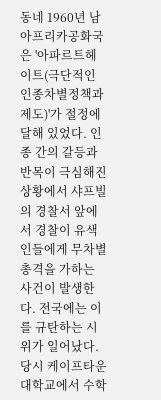동네 1960년 남아프리카공화국은 '아파르트헤이트(극단적인 인종차별정책과 제도)'가 절정에 달해 있었다. 인종 간의 갈등과 반목이 극심해진 상황에서 샤프빌의 경찰서 앞에서 경찰이 유색인들에게 무차별 총격을 가하는 사건이 발생한다. 전국에는 이를 규탄하는 시위가 일어났다. 당시 케이프타운 대학교에서 수학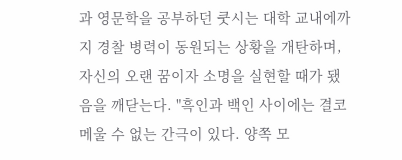과 영문학을 공부하던 쿳시는 대학 교내에까지 경찰 병력이 동원되는 상황을 개탄하며, 자신의 오랜 꿈이자 소명을 실현할 때가 됐음을 깨닫는다. "흑인과 백인 사이에는 결코 메울 수 없는 간극이 있다. 양쪽 모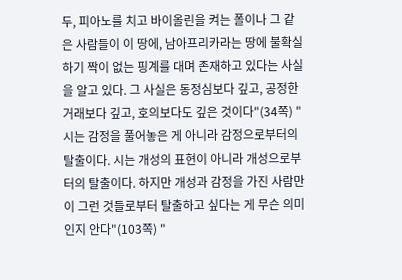두, 피아노를 치고 바이올린을 켜는 폴이나 그 같은 사람들이 이 땅에, 남아프리카라는 땅에 불확실하기 짝이 없는 핑계를 대며 존재하고 있다는 사실을 알고 있다. 그 사실은 동정심보다 깊고, 공정한 거래보다 깊고, 호의보다도 깊은 것이다"(34쪽) "시는 감정을 풀어놓은 게 아니라 감정으로부터의 탈출이다. 시는 개성의 표현이 아니라 개성으로부터의 탈출이다. 하지만 개성과 감정을 가진 사람만이 그런 것들로부터 탈출하고 싶다는 게 무슨 의미인지 안다"(103쪽) "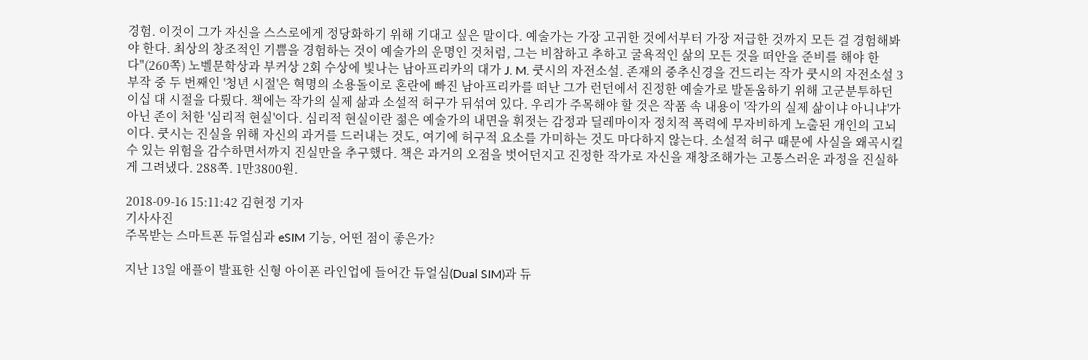경험. 이것이 그가 자신을 스스로에게 정당화하기 위해 기대고 싶은 말이다. 예술가는 가장 고귀한 것에서부터 가장 저급한 것까지 모든 걸 경험해봐야 한다. 최상의 창조적인 기쁨을 경험하는 것이 예술가의 운명인 것처럼, 그는 비참하고 추하고 굴욕적인 삶의 모든 것을 떠안을 준비를 해야 한다"(260쪽) 노벨문학상과 부커상 2회 수상에 빛나는 남아프리카의 대가 J. M. 쿳시의 자전소설. 존재의 중추신경을 건드리는 작가 쿳시의 자전소설 3부작 중 두 번째인 '청년 시절'은 혁명의 소용돌이로 혼란에 빠진 남아프리카를 떠난 그가 런던에서 진정한 예술가로 발돋움하기 위해 고군분투하던 이십 대 시절을 다뤘다. 책에는 작가의 실제 삶과 소설적 허구가 뒤섞여 있다. 우리가 주목해야 할 것은 작품 속 내용이 '작가의 실제 삶이냐 아니냐'가 아닌 존이 처한 '심리적 현실'이다. 심리적 현실이란 젊은 예술가의 내면을 휘젓는 감정과 딜레마이자 정치적 폭력에 무자비하게 노출된 개인의 고뇌이다. 쿳시는 진실을 위해 자신의 과거를 드러내는 것도, 여기에 허구적 요소를 가미하는 것도 마다하지 않는다. 소설적 허구 때문에 사실을 왜곡시킬 수 있는 위험을 감수하면서까지 진실만을 추구했다. 책은 과거의 오점을 벗어던지고 진정한 작가로 자신을 재창조해가는 고통스러운 과정을 진실하게 그려냈다. 288쪽. 1만3800원.

2018-09-16 15:11:42 김현정 기자
기사사진
주목받는 스마트폰 듀얼심과 eSIM 기능, 어떤 점이 좋은가?

지난 13일 애플이 발표한 신형 아이폰 라인업에 들어간 듀얼심(Dual SIM)과 듀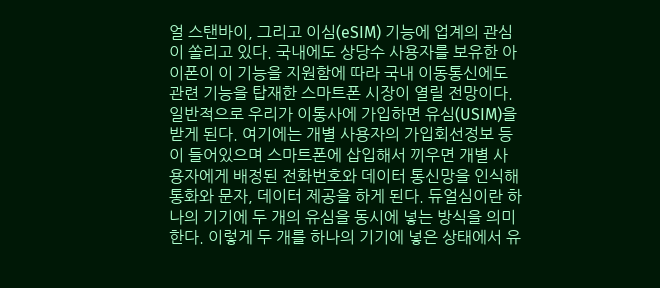얼 스탠바이, 그리고 이심(eSIM) 기능에 업계의 관심이 쏠리고 있다. 국내에도 상당수 사용자를 보유한 아이폰이 이 기능을 지원함에 따라 국내 이동통신에도 관련 기능을 탑재한 스마트폰 시장이 열릴 전망이다. 일반적으로 우리가 이통사에 가입하면 유심(USIM)을 받게 된다. 여기에는 개별 사용자의 가입회선정보 등이 들어있으며 스마트폰에 삽입해서 끼우면 개별 사용자에게 배정된 전화번호와 데이터 통신망을 인식해 통화와 문자, 데이터 제공을 하게 된다. 듀얼심이란 하나의 기기에 두 개의 유심을 동시에 넣는 방식을 의미한다. 이렇게 두 개를 하나의 기기에 넣은 상태에서 유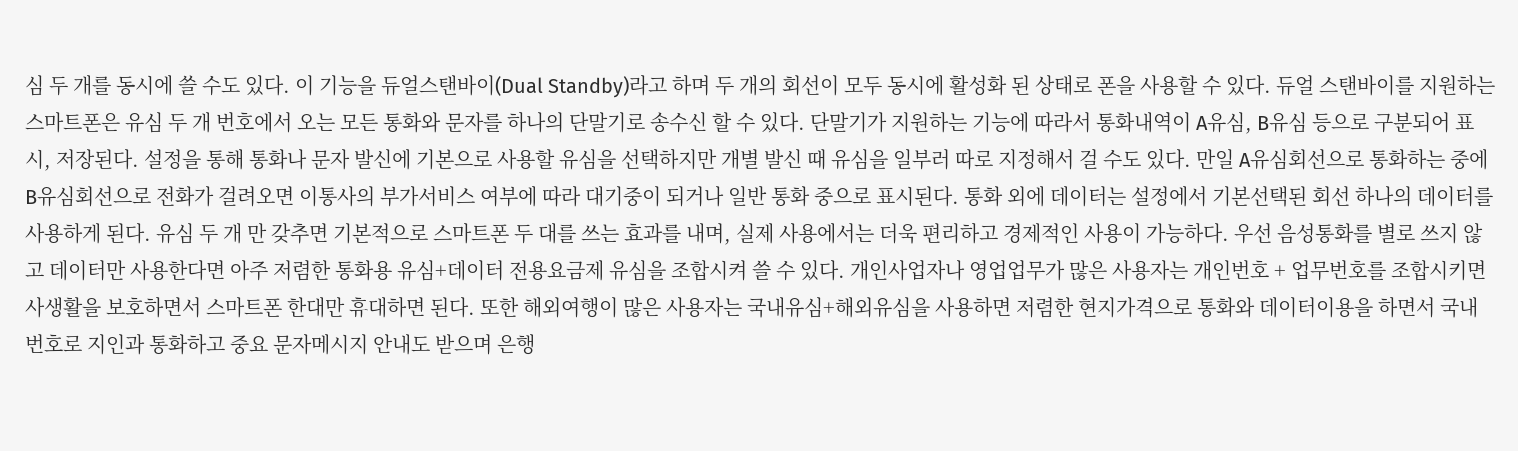심 두 개를 동시에 쓸 수도 있다. 이 기능을 듀얼스탠바이(Dual Standby)라고 하며 두 개의 회선이 모두 동시에 활성화 된 상태로 폰을 사용할 수 있다. 듀얼 스탠바이를 지원하는 스마트폰은 유심 두 개 번호에서 오는 모든 통화와 문자를 하나의 단말기로 송수신 할 수 있다. 단말기가 지원하는 기능에 따라서 통화내역이 A유심, B유심 등으로 구분되어 표시, 저장된다. 설정을 통해 통화나 문자 발신에 기본으로 사용할 유심을 선택하지만 개별 발신 때 유심을 일부러 따로 지정해서 걸 수도 있다. 만일 A유심회선으로 통화하는 중에 B유심회선으로 전화가 걸려오면 이통사의 부가서비스 여부에 따라 대기중이 되거나 일반 통화 중으로 표시된다. 통화 외에 데이터는 설정에서 기본선택된 회선 하나의 데이터를 사용하게 된다. 유심 두 개 만 갖추면 기본적으로 스마트폰 두 대를 쓰는 효과를 내며, 실제 사용에서는 더욱 편리하고 경제적인 사용이 가능하다. 우선 음성통화를 별로 쓰지 않고 데이터만 사용한다면 아주 저렴한 통화용 유심+데이터 전용요금제 유심을 조합시켜 쓸 수 있다. 개인사업자나 영업업무가 많은 사용자는 개인번호 + 업무번호를 조합시키면 사생활을 보호하면서 스마트폰 한대만 휴대하면 된다. 또한 해외여행이 많은 사용자는 국내유심+해외유심을 사용하면 저렴한 현지가격으로 통화와 데이터이용을 하면서 국내번호로 지인과 통화하고 중요 문자메시지 안내도 받으며 은행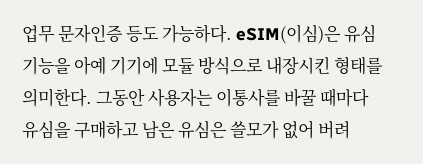업무 문자인증 등도 가능하다. eSIM(이심)은 유심 기능을 아예 기기에 모듈 방식으로 내장시킨 형태를 의미한다. 그동안 사용자는 이통사를 바꿀 때마다 유심을 구매하고 남은 유심은 쓸모가 없어 버려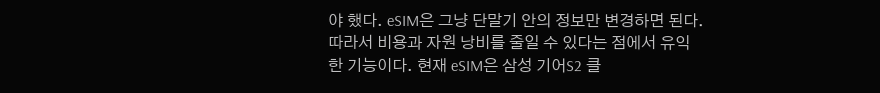야 했다. eSIM은 그냥 단말기 안의 정보만 변경하면 된다. 따라서 비용과 자원 낭비를 줄일 수 있다는 점에서 유익한 기능이다. 현재 eSIM은 삼성 기어S2 클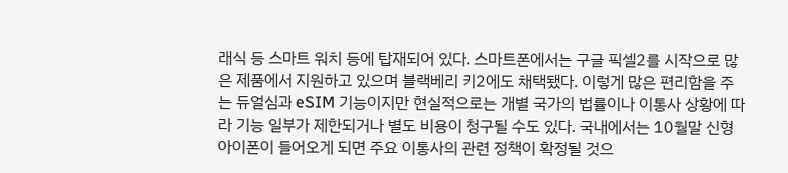래식 등 스마트 워치 등에 탑재되어 있다. 스마트폰에서는 구글 픽셀2를 시작으로 많은 제품에서 지원하고 있으며 블랙베리 키2에도 채택됐다. 이렇게 많은 편리함을 주는 듀얼심과 eSIM 기능이지만 현실적으로는 개별 국가의 법률이나 이통사 상황에 따라 기능 일부가 제한되거나 별도 비용이 청구될 수도 있다. 국내에서는 10월말 신형 아이폰이 들어오게 되면 주요 이통사의 관련 정책이 확정될 것으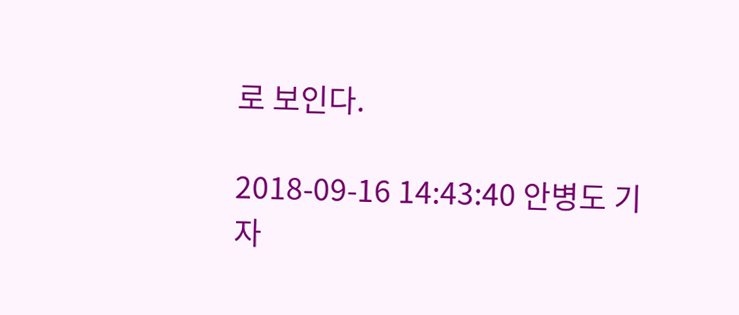로 보인다.

2018-09-16 14:43:40 안병도 기자